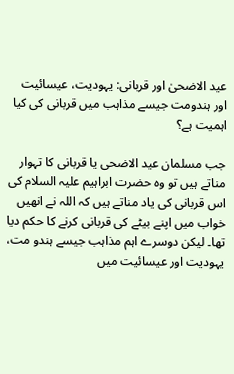عید الاضحیٰ اور قربانی: یہودیت، عیسائیت اور ہندومت جیسے مذاہب میں قربانی کی کیا اہمیت ہے؟

جب مسلمان عید الاضحی یا قربانی کا تہوار مناتے ہیں تو وہ حضرت ابراہیم علیہ السلام کی اس قربانی کی یاد مناتے ہیں کہ اللہ نے انھیں خواب میں اپنے بیٹے کی قربانی کرنے کا حکم دیا تھا۔ لیکن دوسرے اہم مذاہب جیسے ہندو مت، یہودیت اور عیسائیت میں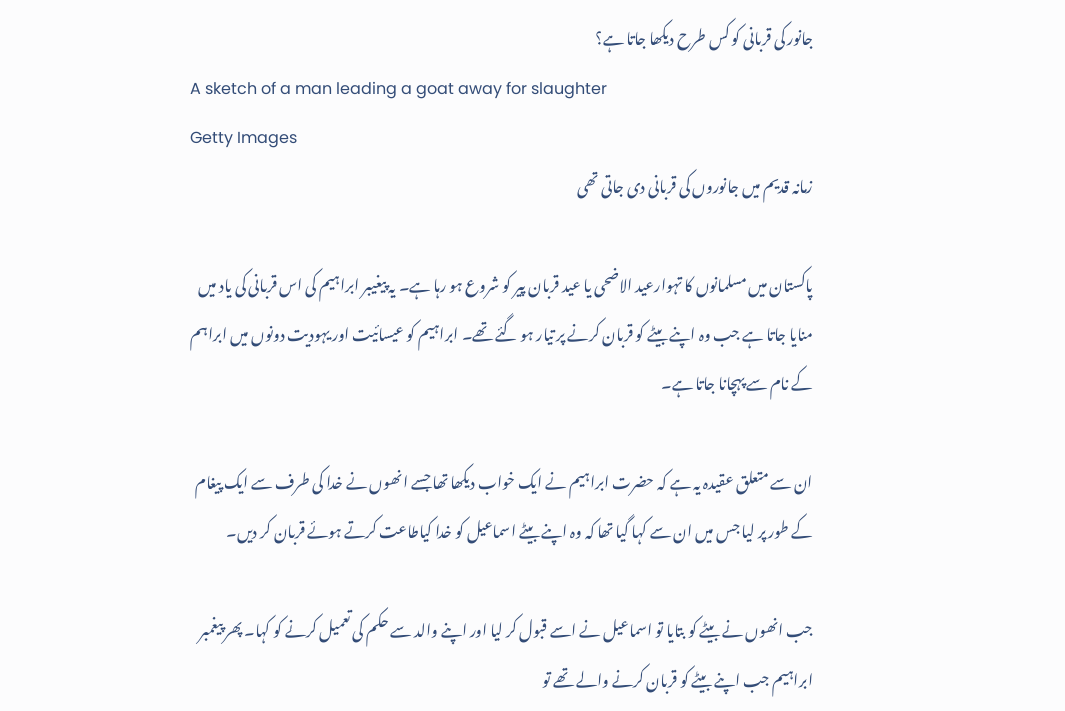جانور کی قربانی کو کس طرح دیکھا جاتا ہے؟
A sketch of a man leading a goat away for slaughter
Getty Images
زمانہ قدیم میں جانوروں کی قربانی دی جاتی تھی

پاکستان میں مسلمانوں کا تہوارعید الاضحی یا عید قربان پیر کو شروع ہو رہا ہے۔ یہ پیغیبر ابراہیم کی اس قربانی کی یاد میں منایا جاتا ہے جب وہ اپنے بیٹے کو قربان کرنے پر تیار ہو گئے تھے۔ ابراہیم کو عیسائیت اور یہودیت دونوں میں ابراہم کے نام سے پہچانا جاتا ہے۔

ان سے متعلق عقیدہ یہ ہے کہ حضرت ابراہیم نے ایک خواب دیکھا تھا جسے انھوں نے خدا کی طرف سے ایک پیغام کے طور پر لیا جس میں ان سے کہا گیا تھا کہ وہ اپنے بیٹے اسماعیل کو خدا کیاطاعت کرتے ہوئے قربان کر دیں۔

جب انھوں نے بیٹے کو بتایا تو اسماعیل نے اسے قبول کر لیا اور اپنے والد سے حکم کی تعمیل کرنے کو کہا۔ پھر پیغمبر ابراہیم جب اپنے بیٹے کو قربان کرنے والے تھے تو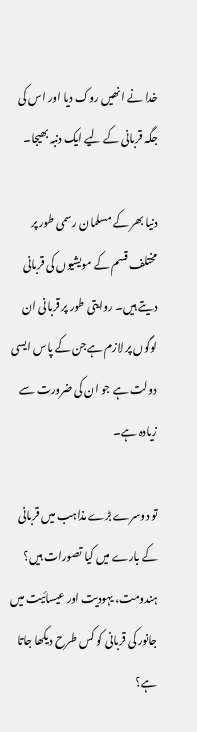خدا نے انھیں روک دیا اور اس کی جگہ قربانی کے لیے ایک دنبہ بھیجا۔

دنیا بھر کے مسلمان رسمی طور پر مختلف قسم کے مویشیوں کی قربانی دیتے ہیں۔ روایتی طور پر قربانی ان لوگوں پر لازم ہےجن کے پاس ایسی دولت ہے جو ان کی ضرورت سے زیادہ ہے۔

تو دوسرے بڑے مذاہب میں قربانی کے بارے میں کیا تصورات ہیں؟ ہندومت، یہودیت اور عیسائیت میں جانور کی قربانی کو کس طرح دیکھا جاتا ہے؟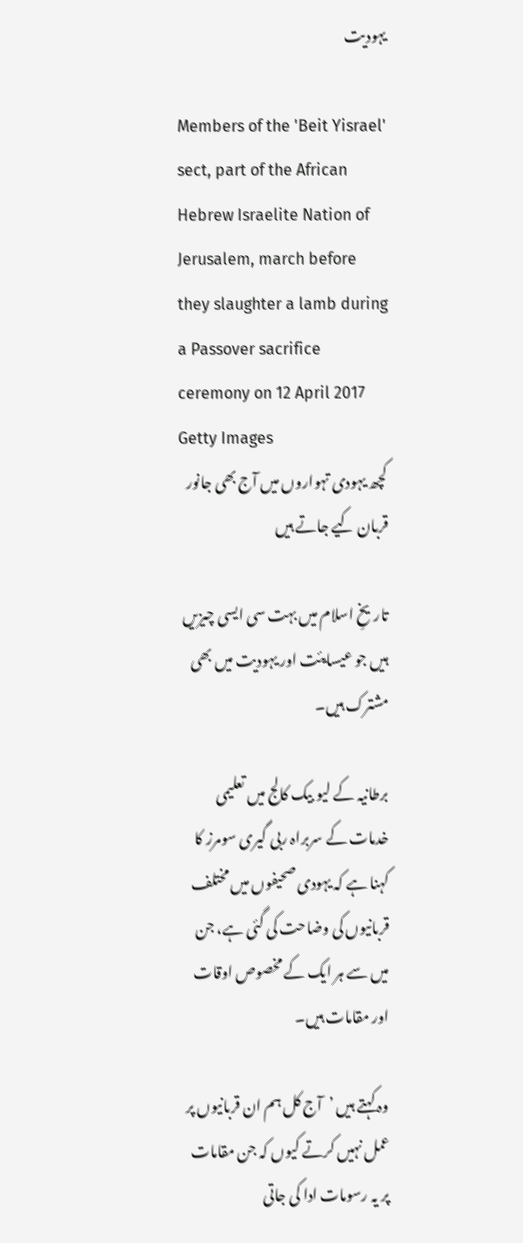یہودیت

Members of the 'Beit Yisrael' sect, part of the African Hebrew Israelite Nation of Jerusalem, march before they slaughter a lamb during a Passover sacrifice ceremony on 12 April 2017
Getty Images
کچھ یہودی تہواروں میں آج بھی جانور قربان کیے جاتے ہیں

تاریخِ اسلام میں بہت سی ایسی چیزیں ہیں جو عیسایئت اور یہودیت میں بھی مشترک ہیں۔

برطانیہ کے لیو بیک کالج میں تعلیمی خدمات کے سربراہ ربی گیری سومرز کا کہنا ہے کہ یہودی صحیفوں میں مختلف قربانیوں کی وضاحت کی گئی ہے، جن میں سے ہر ایک کے مخصوص اوقات اور مقامات ہیں۔

وہ کہتے ہیں ’آج کل ہم ان قربانیوں پر عمل نہیں کرتے کیوں کہ جن مقامات پر یہ رسومات ادا کی جاتی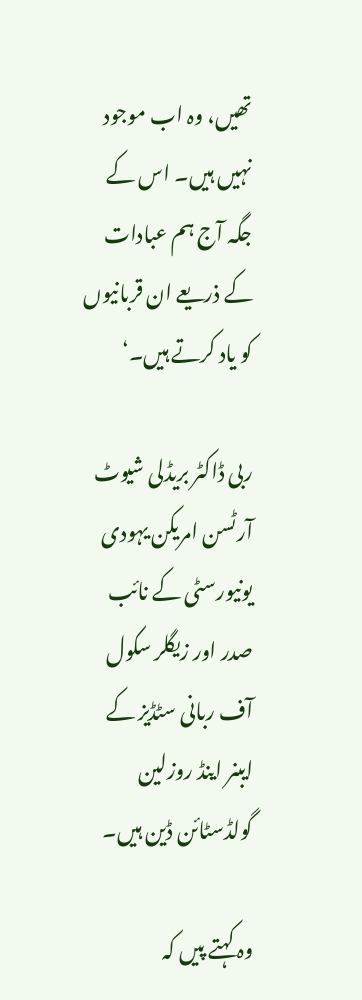تھیں، وہ اب موجود نہیں ہیں۔ اس کے جگہ آج ہم عبادات کے ذریعے ان قربانیوں کو یاد کرتے ہیں۔‘

ربی ڈاکٹر بریڈلی شیوٹ آرٹسن امریکن یہودی یونیورسٹی کے نائب صدر اور زیگلر سکول آف ربانی سٹڈیز کے ایبنر اینڈ روزلین گولڈسٹائن ڈین ہیں۔

وہ کہتے پیں کہ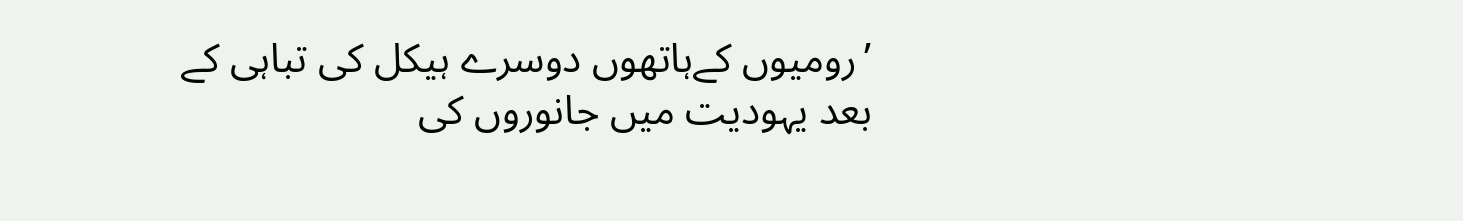’رومیوں کےہاتھوں دوسرے ہیکل کی تباہی کے بعد یہودیت میں جانوروں کی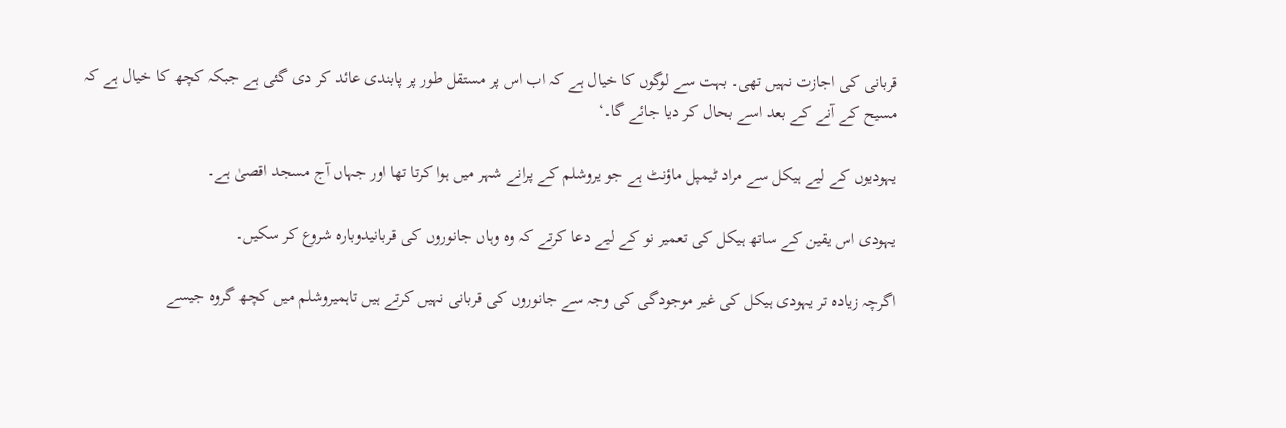قربانی کی اجازت نہیں تھی۔ بہت سے لوگوں کا خیال ہے کہ اب اس پر مستقل طور پر پابندی عائد کر دی گئی ہے جبکہ کچھ کا خیال ہے کہ مسیح کے آنے کے بعد اسے بحال کر دیا جائے گا۔‘

یہودیوں کے لیے ہیکل سے مراد ٹیمپل ماؤنٹ ہے جو یروشلم کے پرانے شہر میں ہوا کرتا تھا اور جہاں آج مسجد اقصیٰ ہے۔

یہودی اس یقین کے ساتھ ہیکل کی تعمیر نو کے لیے دعا کرتے کہ وہ وہاں جانوروں کی قربانیدوبارہ شروع کر سکیں۔

اگرچہ زیادہ تر یہودی ہیکل کی غیر موجودگی کی وجہ سے جانوروں کی قربانی نہیں کرتے ہیں تاہمیروشلم میں کچھ گروہ جیسے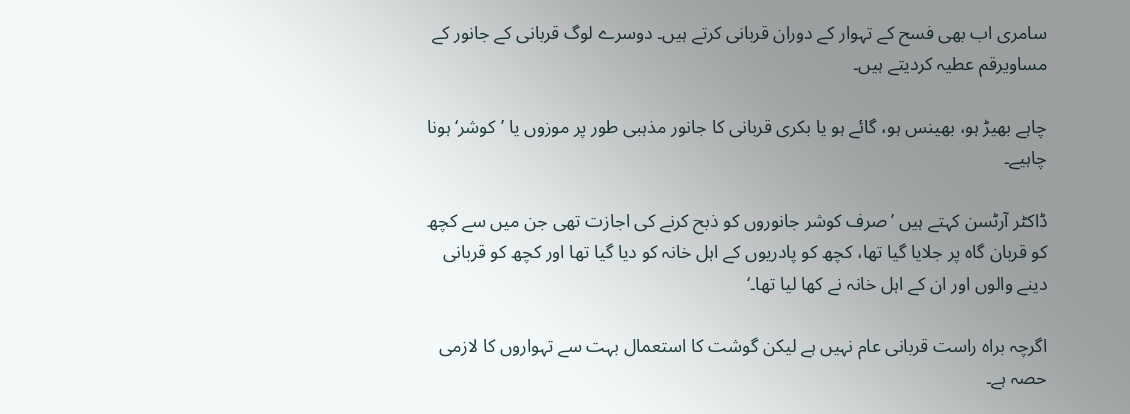سامری اب بھی فسح کے تہوار کے دوران قربانی کرتے ہیں۔ دوسرے لوگ قربانی کے جانور کے مساویرقم عطیہ کردیتے ہیں۔

چاہے بھیڑ ہو، بھینس ہو، گائے ہو یا بکری قربانی کا جانور مذہبی طور پر موزوں یا ’کوشر‘ ہونا چاہیے۔

ڈاکٹر آرٹسن کہتے ہیں ’صرف کوشر جانوروں کو ذبح کرنے کی اجازت تھی جن میں سے کچھ کو قربان گاہ پر جلایا گیا تھا، کچھ کو پادریوں کے اہل خانہ کو دیا گیا تھا اور کچھ کو قربانی دینے والوں اور ان کے اہل خانہ نے کھا لیا تھا۔‘

اگرچہ براہ راست قربانی عام نہیں ہے لیکن گوشت کا استعمال بہت سے تہواروں کا لازمی حصہ ہے۔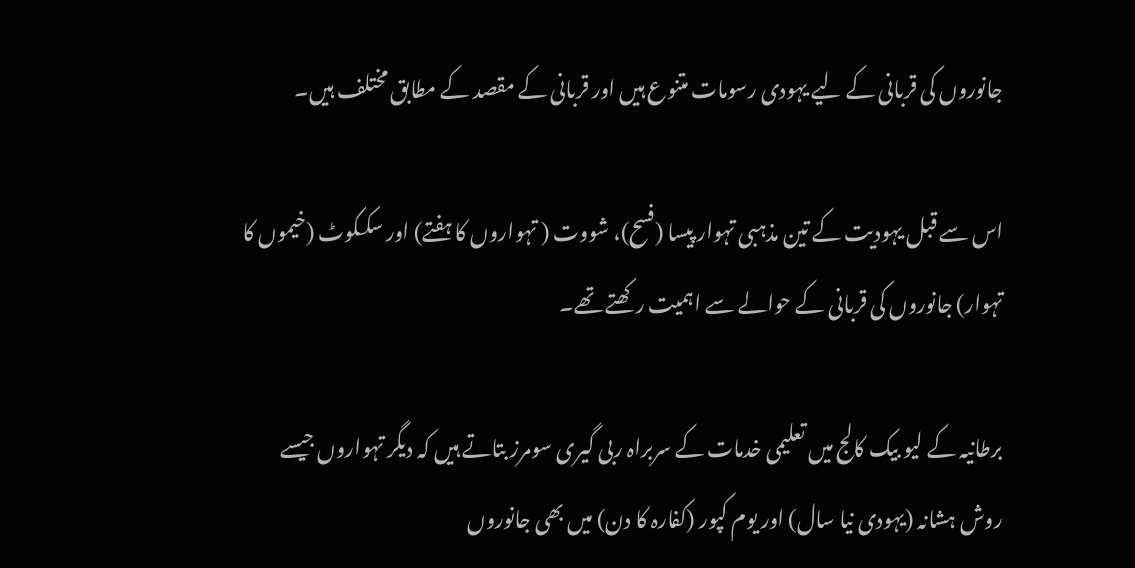جانوروں کی قربانی کے لیے یہودی رسومات متنوع ہیں اور قربانی کے مقصد کے مطابق مختلف ہیں۔

اس سے قبل یہودیت کے تین مذہبی تہوار پیسا (فسح)، شووت ( تہواروں کا ہفتے) اور سککوٹ (خیموں کا تہوار) جانوروں کی قربانی کے حوالے سے اہمیت رکھتے تھے۔

برطانیہ کے لیو بیک کالج میں تعلیمی خدمات کے سربراہ ربی گیری سومرز بتاتے ہیں کہ دیگر تہواروں جیسے روش ہشانہ (یہودی نیا سال) اور یوم کپور (کفارہ کا دن) میں بھی جانوروں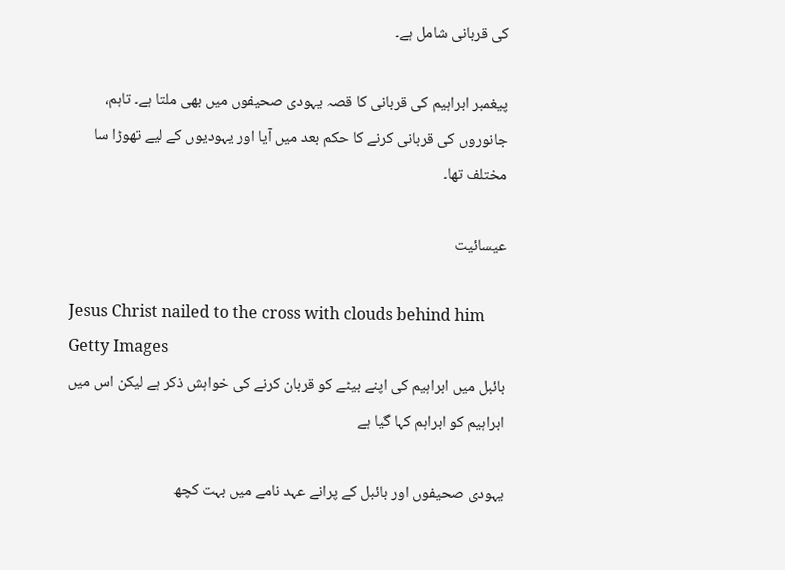کی قربانی شامل ہے۔

پیغمبر ابراہیم کی قربانی کا قصہ یہودی صحیفوں میں بھی ملتا ہے۔ تاہم، جانوروں کی قربانی کرنے کا حکم بعد میں آیا اور یہودیوں کے لیے تھوڑا سا مختلف تھا۔

عیسائیت

Jesus Christ nailed to the cross with clouds behind him
Getty Images
بائبل میں ابراہیم کی اپنے بیٹے کو قربان کرنے کی خواہش ذکر ہے لیکن اس میں ابراہیم کو ابراہم کہا گیا ہے

یہودی صحیفوں اور بائبل کے پرانے عہد نامے میں بہت کچھ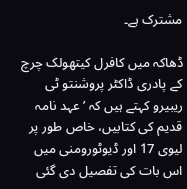مشترک ہے۔

ڈھاکہ میں کافرل کیتھولک چرچ کے پادری ڈاکٹر پروشنتو ٹی ریبیرو کہتے ہیں کہ ’عہد نامہ قدیم کی کتابیں، خاص طور پر لیوی 17 اور ڈیوٹورومنی میں اس بات کی تفصیل دی گئی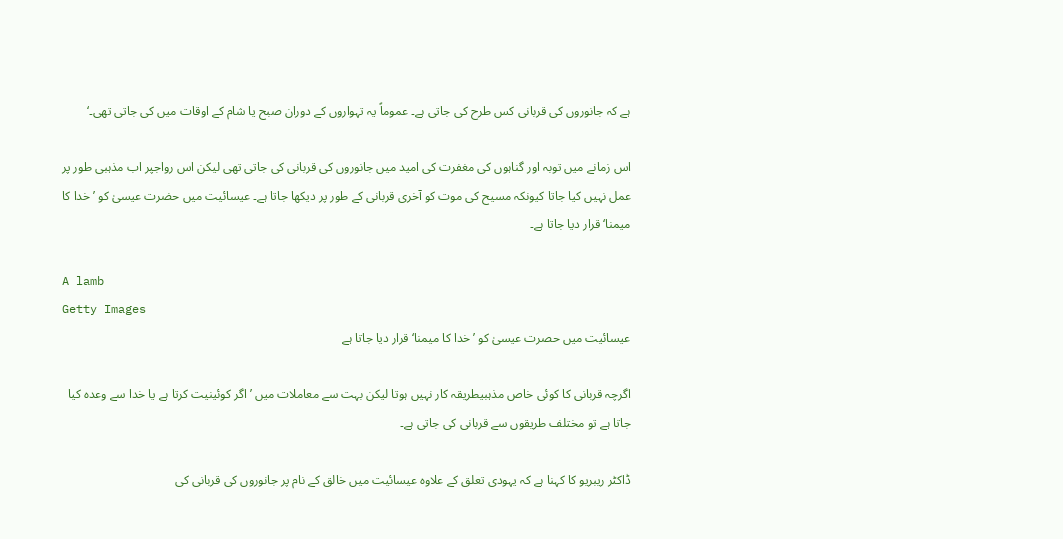ہے کہ جانوروں کی قربانی کس طرح کی جاتی ہے۔ عموماً یہ تہواروں کے دوران صبح یا شام کے اوقات میں کی جاتی تھی۔‘

اس زمانے میں توبہ اور گناہوں کی مغفرت کی امید میں جانوروں کی قربانی کی جاتی تھی لیکن اس رواجپر اب مذہبی طور پر عمل نہیں کیا جاتا کیونکہ مسیح کی موت کو آخری قربانی کے طور پر دیکھا جاتا ہے۔ عیسائیت میں حضرت عیسیٰ کو ’خدا کا میمنا‘قرار دیا جاتا ہے۔

A lamb
Getty Images
عیسائیت میں حصرت عیسیٰ کو ’خدا کا میمنا‘قرار دیا جاتا ہے

اگرچہ قربانی کا کوئی خاص مذہبیطریقہ کار نہیں ہوتا لیکن بہت سے معاملات میں ’اگر کوئینیت کرتا ہے یا خدا سے وعدہ کیا جاتا ہے تو مختلف طریقوں سے قربانی کی جاتی ہے۔

ڈاکٹر ریبریو کا کہنا ہے کہ یہودی تعلق کے علاوہ عیسائیت میں خالق کے نام پر جانوروں کی قربانی کی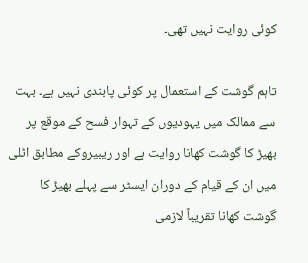کوئی روایت نہیں تھی۔

تاہم گوشت کے استعمال پر کوئی پابندی نہیں ہے۔ بہت سے ممالک میں یہودیوں کے تہوار فسح کے موقع پر بھیڑ کا گوشت کھانا روایت ہے اور ریبیروکے مطابق اٹلی میں ان کے قیام کے دوران ایسٹر سے پہلے بھیڑ کا گوشت کھانا تقریباً لازمی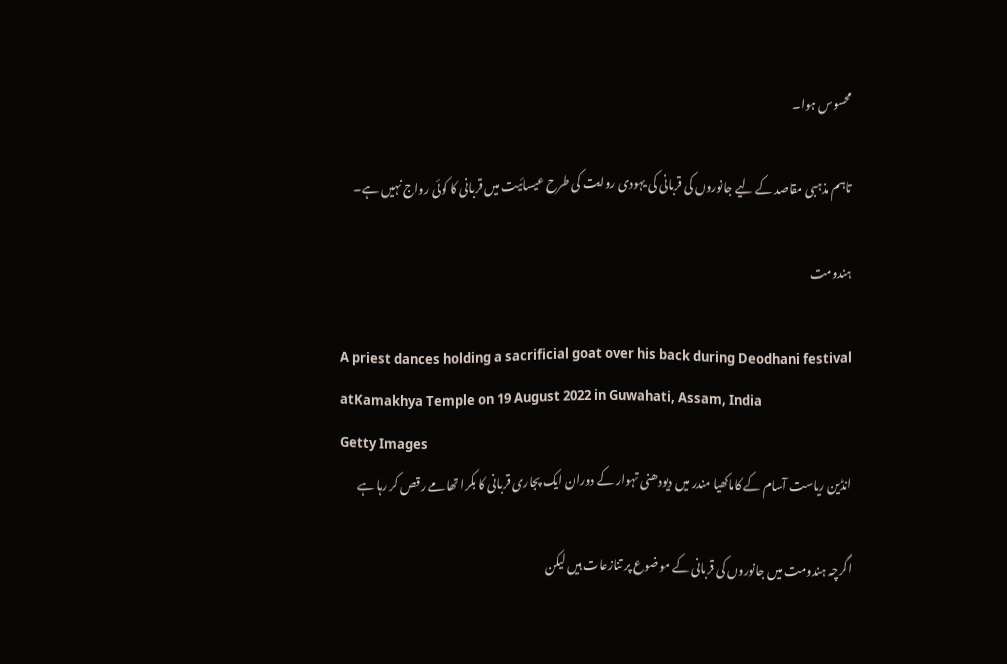محسوس ہوا۔

تاہم مذہبی مقاصد کے لیے جانوروں کی قربانی کی یہودی روایت کی طرح عیسائیت میں قربانی کا کوئی رواج نہیں ہے۔

ہندومت

A priest dances holding a sacrificial goat over his back during Deodhani festival atKamakhya Temple on 19 August 2022 in Guwahati, Assam, India
Getty Images
انڈین ریاست آسام کے کاماکھیا مندر میں دیودھنی تہوار کے دوران ایک پجاری قربانی کا بکرا تھامے رقص کر رہا ہے

اگرچہ ہندومت میں جانوروں کی قربانی کے موضوع پر تنازعات ہیں لیکن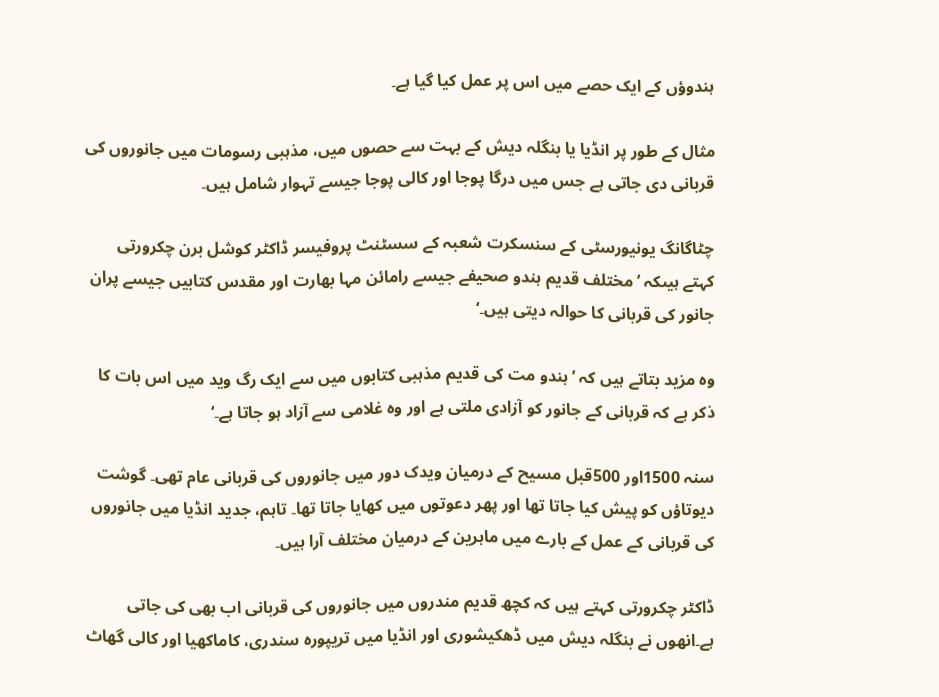ہندوؤں کے ایک حصے میں اس پر عمل کیا گیا ہے۔

مثال کے طور پر انڈیا یا بنگلہ دیش کے بہت سے حصوں میں، مذہبی رسومات میں جانوروں کی قربانی دی جاتی ہے جس میں درگا پوجا اور کالی پوجا جیسے تہوار شامل ہیں۔

چٹاگانگ یونیورسٹی کے سنسکرت شعبہ کے سسٹنٹ پروفیسر ڈاکٹر کوشل برن چکرورتی کہتے ہیںکہ ’مختلف قدیم ہندو صحیفے جیسے رامائن مہا بھارت اور مقدس کتابیں جیسے پران جانور کی قربانی کا حوالہ دیتی ہیں۔‘

وہ مزید بتاتے ہیں کہ ’ہندو مت کی قدیم مذہبی کتابوں میں سے ایک رگ وید میں اس بات کا ذکر ہے کہ قربانی کے جانور کو آزادی ملتی ہے اور وہ غلامی سے آزاد ہو جاتا ہے۔‘

سنہ 1500اور 500قبل مسیح کے درمیان ویدک دور میں جانوروں کی قربانی عام تھی۔ گوشت دیوتاؤں کو پیش کیا جاتا تھا اور پھر دعوتوں میں کھایا جاتا تھا۔ تاہم، جدید انڈیا میں جانوروں کی قربانی کے عمل کے بارے میں ماہرین کے درمیان مختلف آرا ہیں۔

ڈاکٹر چکرورتی کہتے ہیں کہ کچھ قدیم مندروں میں جانوروں کی قربانی اب بھی کی جاتی ہے۔انھوں نے بنگلہ دیش میں ڈھکیشوری اور انڈیا میں تریپورہ سندری، کاماکھیا اور کالی گھاٹ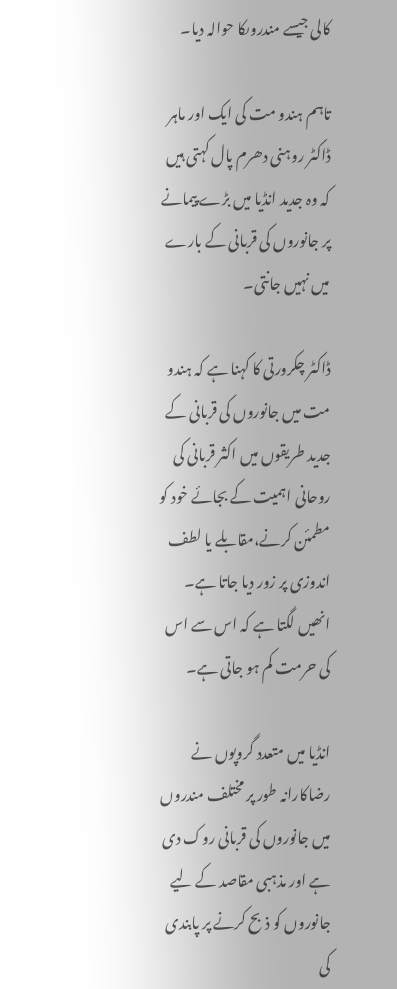کالی جیسے مندروںکا حوالہ دیا۔

تاہم ہندو مت کی ایک اور ماہر ڈاکٹر روہنی دھرم پال کہتی ہیں کہ وہ جدید انڈیا میں بڑے پیمانے پر جانوروں کی قربانی کے بارے میں نہیں جانتی۔

ڈاکٹر چکرورتی کا کہنا ہے کہ ہندو مت میں جانوروں کی قربانی کے جدید طریقوں میں اکثر قربانی کی روحانی اہمیت کے بجائے خود کو مطمئن کرنے،مقابلے یا لطف اندوزی پر زور دیا جاتا ہے۔ انھیں لگتا ہے کہ اس سے اس کی حرمت کم ہو جاتی ہے۔

انڈیا میں متعدد گروپوں نے رضاکارانہ طور پر مختلف مندروں میں جانوروں کی قربانی روک دی ہے اور مذہبی مقاصد کے لیے جانوروں کو ذبح کرنے پر پابندی کی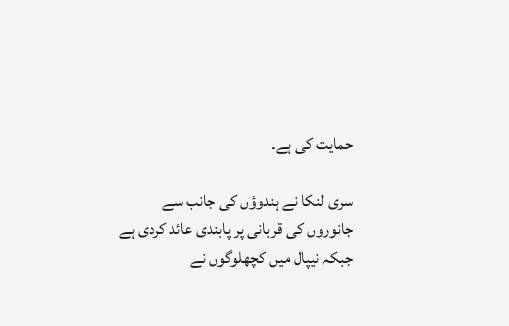حمایت کی ہے۔

سری لنکا نے ہندوؤں کی جانب سے جانوروں کی قربانی پر پابندی عائد کردی ہے جبکہ نیپال میں کچھلوگوں نے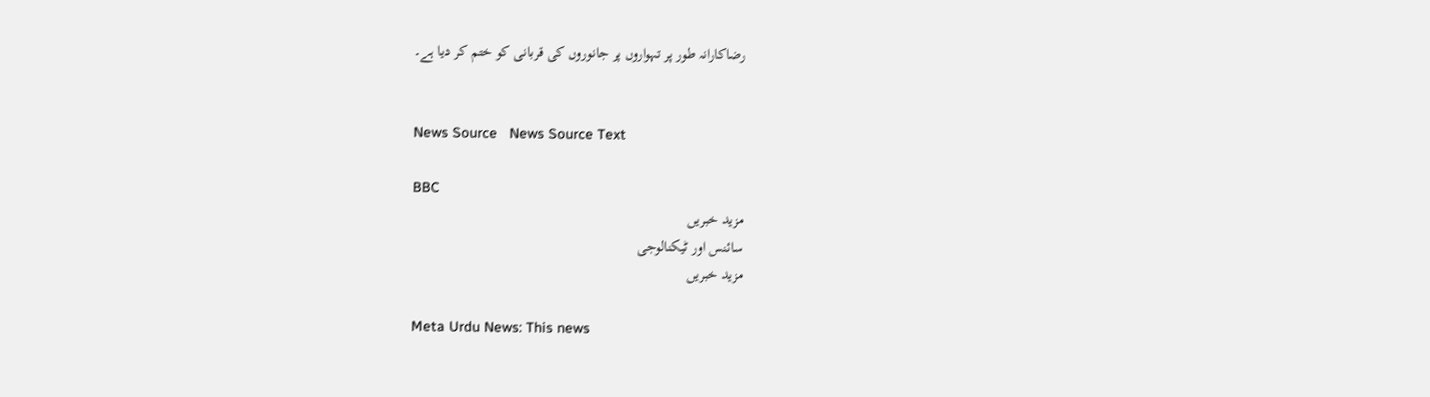رضاکارانہ طور پر تہواروں پر جانوروں کی قربانی کو ختم کر دیا ہے۔


News Source   News Source Text

BBC
مزید خبریں
سائنس اور ٹیکنالوجی
مزید خبریں

Meta Urdu News: This news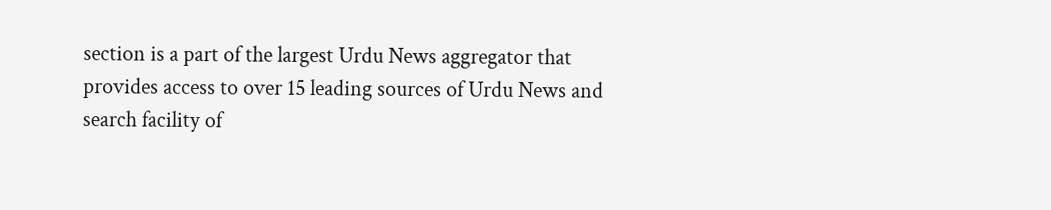section is a part of the largest Urdu News aggregator that provides access to over 15 leading sources of Urdu News and search facility of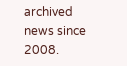archived news since 2008.